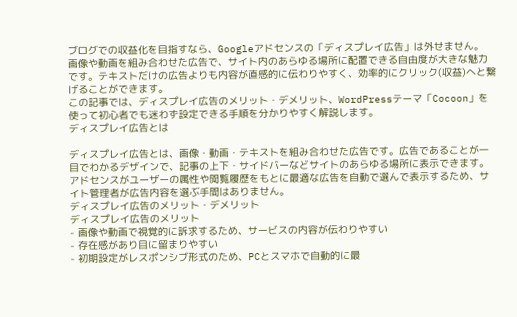ブログでの収益化を目指すなら、Googleアドセンスの「ディスプレイ広告」は外せません。
画像や動画を組み合わせた広告で、サイト内のあらゆる場所に配置できる自由度が大きな魅力です。テキストだけの広告よりも内容が直感的に伝わりやすく、効率的にクリック(収益)へと繋げることができます。
この記事では、ディスプレイ広告のメリット・デメリット、WordPressテーマ「Cocoon」を使って初心者でも迷わず設定できる手順を分かりやすく解説します。
ディスプレイ広告とは

ディスプレイ広告とは、画像・動画・テキストを組み合わせた広告です。広告であることが一目でわかるデザインで、記事の上下・サイドバーなどサイトのあらゆる場所に表示できます。
アドセンスがユーザーの属性や閲覧履歴をもとに最適な広告を自動で選んで表示するため、サイト管理者が広告内容を選ぶ手間はありません。
ディスプレイ広告のメリット・デメリット
ディスプレイ広告のメリット
- 画像や動画で視覚的に訴求するため、サービスの内容が伝わりやすい
- 存在感があり目に留まりやすい
- 初期設定がレスポンシブ形式のため、PCとスマホで自動的に最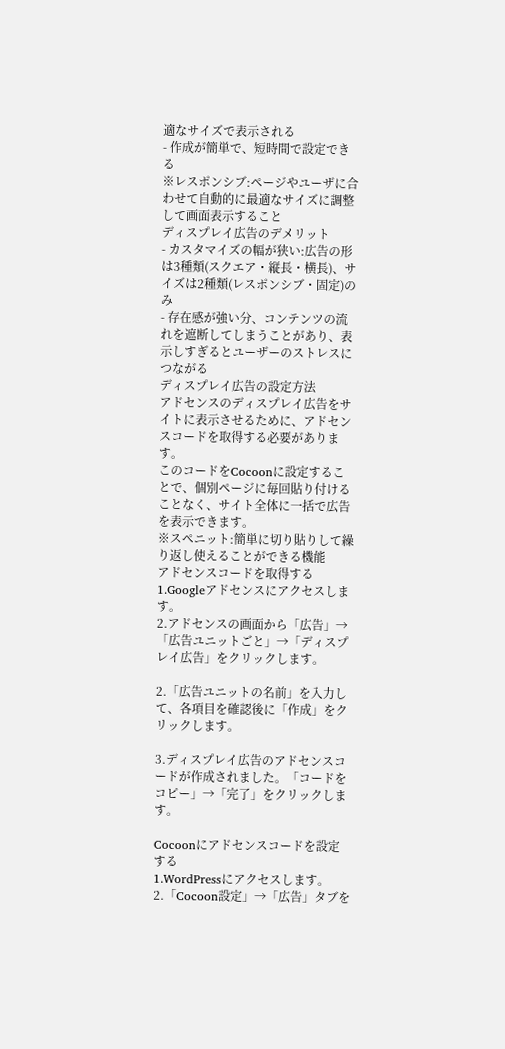適なサイズで表示される
- 作成が簡単で、短時間で設定できる
※レスポンシブ:ページやユーザに合わせて自動的に最適なサイズに調整して画面表示すること
ディスプレイ広告のデメリット
- カスタマイズの幅が狭い:広告の形は3種類(スクエア・縦長・横長)、サイズは2種類(レスポンシブ・固定)のみ
- 存在感が強い分、コンテンツの流れを遮断してしまうことがあり、表示しすぎるとユーザーのストレスにつながる
ディスプレイ広告の設定方法
アドセンスのディスプレイ広告をサイトに表示させるために、アドセンスコードを取得する必要があります。
このコードをCocoonに設定することで、個別ページに毎回貼り付けることなく、サイト全体に一括で広告を表示できます。
※スペニット:簡単に切り貼りして繰り返し使えることができる機能
アドセンスコードを取得する
1.Googleアドセンスにアクセスします。
2.アドセンスの画面から「広告」→「広告ユニットごと」→「ディスプレイ広告」をクリックします。

2.「広告ユニットの名前」を入力して、各項目を確認後に「作成」をクリックします。

3.ディスプレイ広告のアドセンスコードが作成されました。「コードをコピー」→「完了」をクリックします。

Cocoonにアドセンスコードを設定する
1.WordPressにアクセスします。
2.「Cocoon設定」→「広告」タブを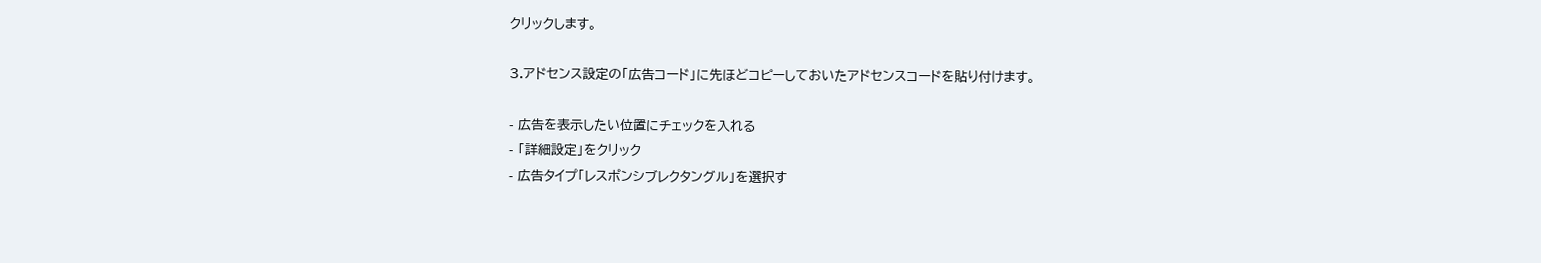クリックします。

3.アドセンス設定の「広告コード」に先ほどコピーしておいたアドセンスコードを貼り付けます。

- 広告を表示したい位置にチェックを入れる
- 「詳細設定」をクリック
- 広告タイプ「レスポンシブレクタングル」を選択す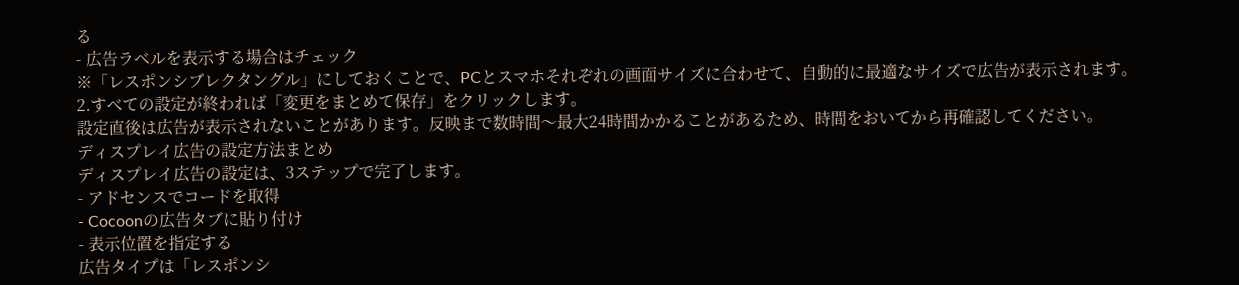る
- 広告ラベルを表示する場合はチェック
※「レスポンシブレクタングル」にしておくことで、PCとスマホそれぞれの画面サイズに合わせて、自動的に最適なサイズで広告が表示されます。
2.すべての設定が終われば「変更をまとめて保存」をクリックします。
設定直後は広告が表示されないことがあります。反映まで数時間〜最大24時間かかることがあるため、時間をおいてから再確認してください。
ディスプレイ広告の設定方法まとめ
ディスプレイ広告の設定は、3ステップで完了します。
- アドセンスでコードを取得
- Cocoonの広告タブに貼り付け
- 表示位置を指定する
広告タイプは「レスポンシ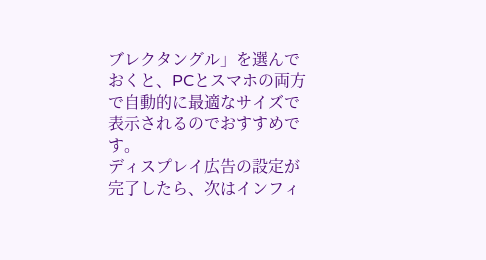ブレクタングル」を選んでおくと、PCとスマホの両方で自動的に最適なサイズで表示されるのでおすすめです。
ディスプレイ広告の設定が完了したら、次はインフィ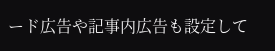ード広告や記事内広告も設定して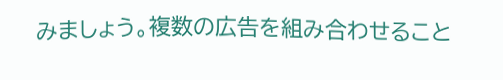みましょう。複数の広告を組み合わせること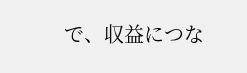で、収益につな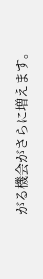がる機会がさらに増えます。